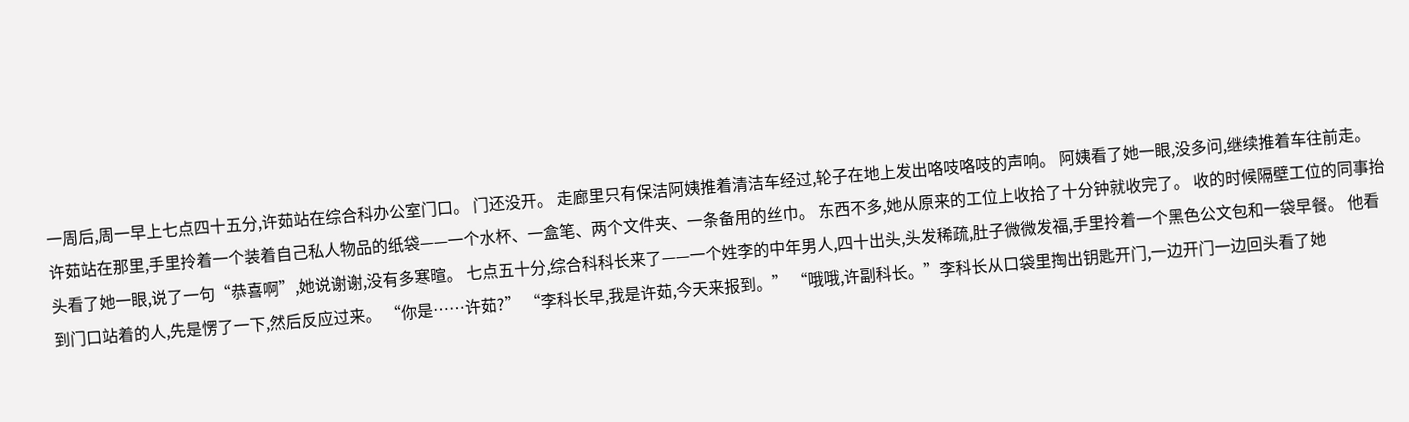一周后,周一早上七点四十五分,许茹站在综合科办公室门口。 门还没开。 走廊里只有保洁阿姨推着清洁车经过,轮子在地上发出咯吱咯吱的声响。 阿姨看了她一眼,没多问,继续推着车往前走。 许茹站在那里,手里拎着一个装着自己私人物品的纸袋——一个水杯、一盒笔、两个文件夹、一条备用的丝巾。 东西不多,她从原来的工位上收拾了十分钟就收完了。 收的时候隔壁工位的同事抬头看了她一眼,说了一句“恭喜啊”,她说谢谢,没有多寒暄。 七点五十分,综合科科长来了——一个姓李的中年男人,四十出头,头发稀疏,肚子微微发福,手里拎着一个黑色公文包和一袋早餐。 他看到门口站着的人,先是愣了一下,然后反应过来。 “你是……许茹?” “李科长早,我是许茹,今天来报到。” “哦哦,许副科长。”李科长从口袋里掏出钥匙开门,一边开门一边回头看了她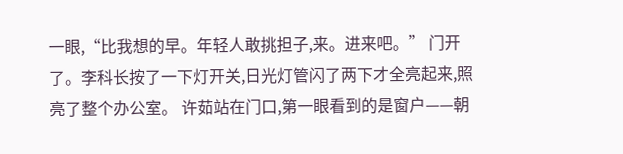一眼,“比我想的早。年轻人敢挑担子,来。进来吧。” 门开了。李科长按了一下灯开关,日光灯管闪了两下才全亮起来,照亮了整个办公室。 许茹站在门口,第一眼看到的是窗户——朝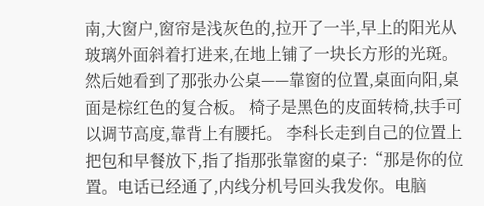南,大窗户,窗帘是浅灰色的,拉开了一半,早上的阳光从玻璃外面斜着打进来,在地上铺了一块长方形的光斑。 然后她看到了那张办公桌——靠窗的位置,桌面向阳,桌面是棕红色的复合板。 椅子是黑色的皮面转椅,扶手可以调节高度,靠背上有腰托。 李科长走到自己的位置上把包和早餐放下,指了指那张靠窗的桌子:“那是你的位置。电话已经通了,内线分机号回头我发你。电脑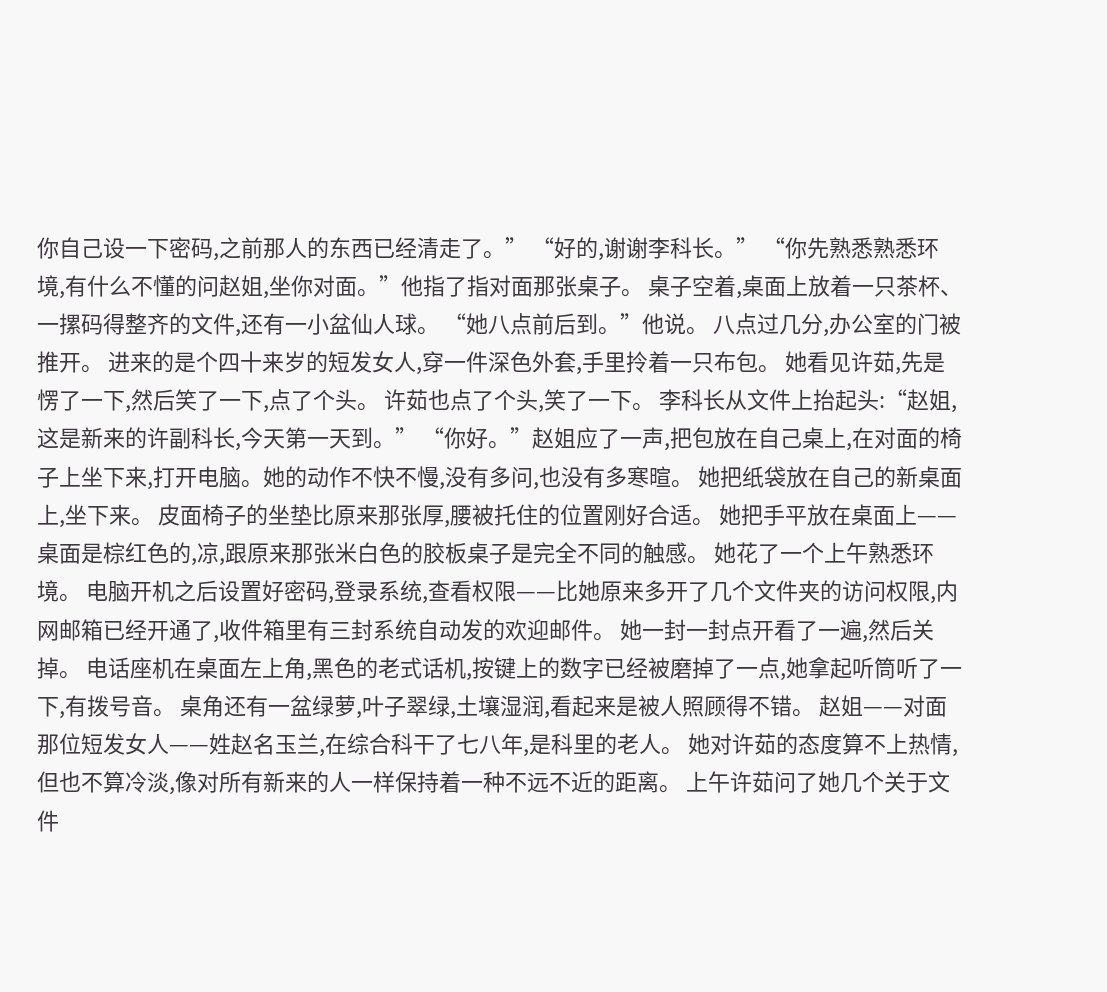你自己设一下密码,之前那人的东西已经清走了。” “好的,谢谢李科长。” “你先熟悉熟悉环境,有什么不懂的问赵姐,坐你对面。”他指了指对面那张桌子。 桌子空着,桌面上放着一只茶杯、一摞码得整齐的文件,还有一小盆仙人球。 “她八点前后到。”他说。 八点过几分,办公室的门被推开。 进来的是个四十来岁的短发女人,穿一件深色外套,手里拎着一只布包。 她看见许茹,先是愣了一下,然后笑了一下,点了个头。 许茹也点了个头,笑了一下。 李科长从文件上抬起头:“赵姐,这是新来的许副科长,今天第一天到。” “你好。”赵姐应了一声,把包放在自己桌上,在对面的椅子上坐下来,打开电脑。她的动作不快不慢,没有多问,也没有多寒暄。 她把纸袋放在自己的新桌面上,坐下来。 皮面椅子的坐垫比原来那张厚,腰被托住的位置刚好合适。 她把手平放在桌面上——桌面是棕红色的,凉,跟原来那张米白色的胶板桌子是完全不同的触感。 她花了一个上午熟悉环境。 电脑开机之后设置好密码,登录系统,查看权限——比她原来多开了几个文件夹的访问权限,内网邮箱已经开通了,收件箱里有三封系统自动发的欢迎邮件。 她一封一封点开看了一遍,然后关掉。 电话座机在桌面左上角,黑色的老式话机,按键上的数字已经被磨掉了一点,她拿起听筒听了一下,有拨号音。 桌角还有一盆绿萝,叶子翠绿,土壤湿润,看起来是被人照顾得不错。 赵姐——对面那位短发女人——姓赵名玉兰,在综合科干了七八年,是科里的老人。 她对许茹的态度算不上热情,但也不算冷淡,像对所有新来的人一样保持着一种不远不近的距离。 上午许茹问了她几个关于文件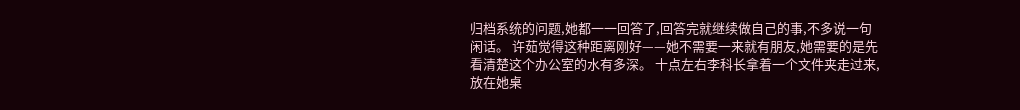归档系统的问题,她都一一回答了,回答完就继续做自己的事,不多说一句闲话。 许茹觉得这种距离刚好——她不需要一来就有朋友,她需要的是先看清楚这个办公室的水有多深。 十点左右李科长拿着一个文件夹走过来,放在她桌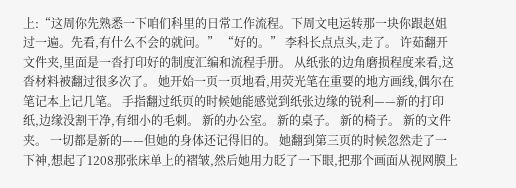上:“这周你先熟悉一下咱们科里的日常工作流程。下周文电运转那一块你跟赵姐过一遍。先看,有什么不会的就问。” “好的。” 李科长点点头,走了。 许茹翻开文件夹,里面是一沓打印好的制度汇编和流程手册。 从纸张的边角磨损程度来看,这沓材料被翻过很多次了。 她开始一页一页地看,用荧光笔在重要的地方画线,偶尔在笔记本上记几笔。 手指翻过纸页的时候她能感觉到纸张边缘的锐利——新的打印纸,边缘没割干净,有细小的毛刺。 新的办公室。 新的桌子。 新的椅子。 新的文件夹。 一切都是新的——但她的身体还记得旧的。 她翻到第三页的时候忽然走了一下神,想起了1208那张床单上的褶皱,然后她用力眨了一下眼,把那个画面从视网膜上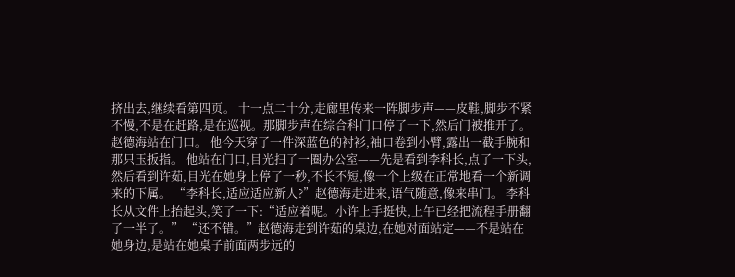挤出去,继续看第四页。 十一点二十分,走廊里传来一阵脚步声——皮鞋,脚步不紧不慢,不是在赶路,是在巡视。那脚步声在综合科门口停了一下,然后门被推开了。 赵德海站在门口。 他今天穿了一件深蓝色的衬衫,袖口卷到小臂,露出一截手腕和那只玉扳指。 他站在门口,目光扫了一圈办公室——先是看到李科长,点了一下头,然后看到许茹,目光在她身上停了一秒,不长不短,像一个上级在正常地看一个新调来的下属。 “李科长,适应适应新人?”赵德海走进来,语气随意,像来串门。 李科长从文件上抬起头,笑了一下:“适应着呢。小许上手挺快,上午已经把流程手册翻了一半了。” “还不错。”赵德海走到许茹的桌边,在她对面站定——不是站在她身边,是站在她桌子前面两步远的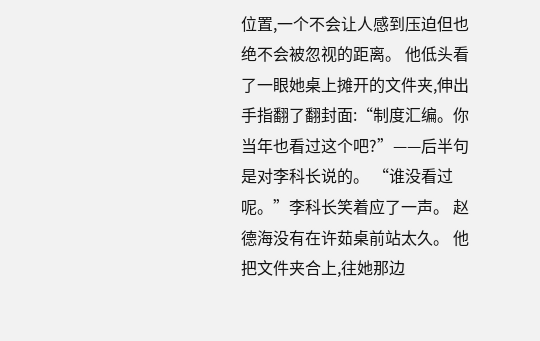位置,一个不会让人感到压迫但也绝不会被忽视的距离。 他低头看了一眼她桌上摊开的文件夹,伸出手指翻了翻封面:“制度汇编。你当年也看过这个吧?”——后半句是对李科长说的。 “谁没看过呢。”李科长笑着应了一声。 赵德海没有在许茹桌前站太久。 他把文件夹合上,往她那边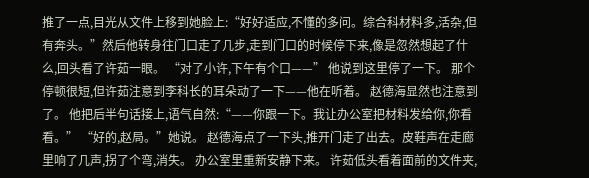推了一点,目光从文件上移到她脸上:“好好适应,不懂的多问。综合科材料多,活杂,但有奔头。”然后他转身往门口走了几步,走到门口的时候停下来,像是忽然想起了什么,回头看了许茹一眼。 “对了小许,下午有个口——” 他说到这里停了一下。 那个停顿很短,但许茹注意到李科长的耳朵动了一下——他在听着。 赵德海显然也注意到了。 他把后半句话接上,语气自然:“——你跟一下。我让办公室把材料发给你,你看看。” “好的,赵局。”她说。 赵德海点了一下头,推开门走了出去。皮鞋声在走廊里响了几声,拐了个弯,消失。 办公室里重新安静下来。 许茹低头看着面前的文件夹,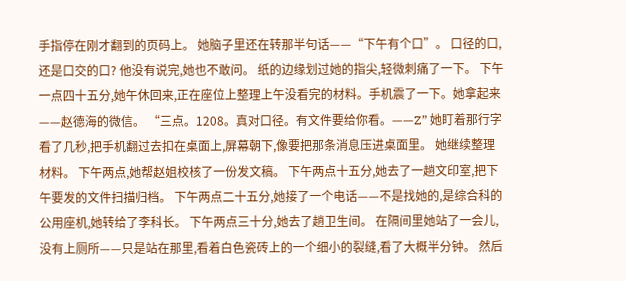手指停在刚才翻到的页码上。 她脑子里还在转那半句话——“下午有个口”。 口径的口,还是口交的口? 他没有说完,她也不敢问。 纸的边缘划过她的指尖,轻微刺痛了一下。 下午一点四十五分,她午休回来,正在座位上整理上午没看完的材料。手机震了一下。她拿起来——赵德海的微信。 “三点。1208。真对口径。有文件要给你看。——Z” 她盯着那行字看了几秒,把手机翻过去扣在桌面上,屏幕朝下,像要把那条消息压进桌面里。 她继续整理材料。 下午两点,她帮赵姐校核了一份发文稿。 下午两点十五分,她去了一趟文印室,把下午要发的文件扫描归档。 下午两点二十五分,她接了一个电话——不是找她的,是综合科的公用座机,她转给了李科长。 下午两点三十分,她去了趟卫生间。 在隔间里她站了一会儿,没有上厕所——只是站在那里,看着白色瓷砖上的一个细小的裂缝,看了大概半分钟。 然后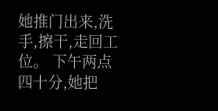她推门出来,洗手,擦干,走回工位。 下午两点四十分,她把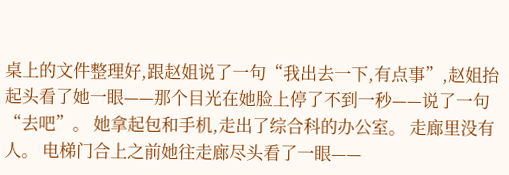桌上的文件整理好,跟赵姐说了一句“我出去一下,有点事”,赵姐抬起头看了她一眼——那个目光在她脸上停了不到一秒——说了一句“去吧”。 她拿起包和手机,走出了综合科的办公室。 走廊里没有人。 电梯门合上之前她往走廊尽头看了一眼——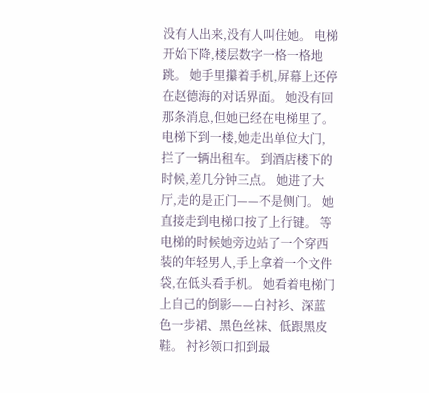没有人出来,没有人叫住她。 电梯开始下降,楼层数字一格一格地跳。 她手里攥着手机,屏幕上还停在赵德海的对话界面。 她没有回那条消息,但她已经在电梯里了。 电梯下到一楼,她走出单位大门,拦了一辆出租车。 到酒店楼下的时候,差几分钟三点。 她进了大厅,走的是正门——不是侧门。 她直接走到电梯口按了上行键。 等电梯的时候她旁边站了一个穿西装的年轻男人,手上拿着一个文件袋,在低头看手机。 她看着电梯门上自己的倒影——白衬衫、深蓝色一步裙、黑色丝袜、低跟黑皮鞋。 衬衫领口扣到最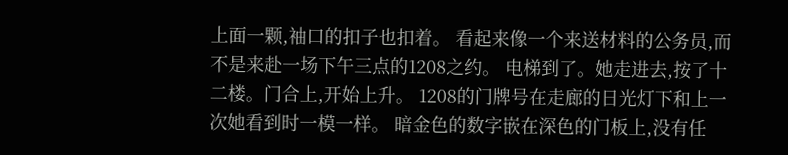上面一颗,袖口的扣子也扣着。 看起来像一个来送材料的公务员,而不是来赴一场下午三点的1208之约。 电梯到了。她走进去,按了十二楼。门合上,开始上升。 1208的门牌号在走廊的日光灯下和上一次她看到时一模一样。 暗金色的数字嵌在深色的门板上,没有任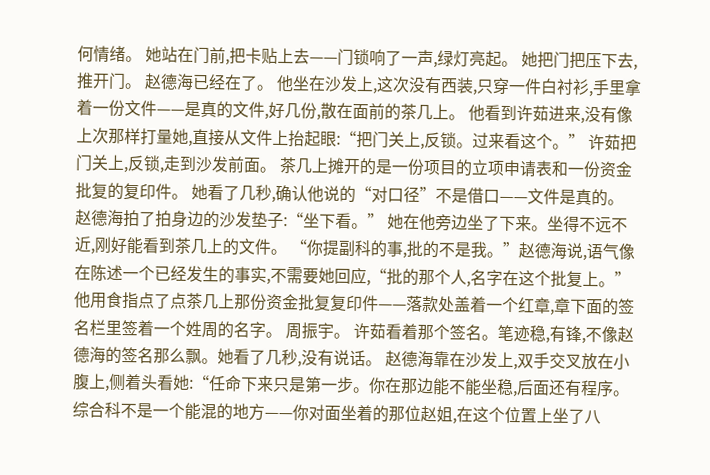何情绪。 她站在门前,把卡贴上去——门锁响了一声,绿灯亮起。 她把门把压下去,推开门。 赵德海已经在了。 他坐在沙发上,这次没有西装,只穿一件白衬衫,手里拿着一份文件——是真的文件,好几份,散在面前的茶几上。 他看到许茹进来,没有像上次那样打量她,直接从文件上抬起眼:“把门关上,反锁。过来看这个。” 许茹把门关上,反锁,走到沙发前面。 茶几上摊开的是一份项目的立项申请表和一份资金批复的复印件。 她看了几秒,确认他说的“对口径”不是借口——文件是真的。 赵德海拍了拍身边的沙发垫子:“坐下看。” 她在他旁边坐了下来。坐得不远不近,刚好能看到茶几上的文件。 “你提副科的事,批的不是我。”赵德海说,语气像在陈述一个已经发生的事实,不需要她回应,“批的那个人,名字在这个批复上。”他用食指点了点茶几上那份资金批复复印件——落款处盖着一个红章,章下面的签名栏里签着一个姓周的名字。 周振宇。 许茹看着那个签名。笔迹稳,有锋,不像赵德海的签名那么飘。她看了几秒,没有说话。 赵德海靠在沙发上,双手交叉放在小腹上,侧着头看她:“任命下来只是第一步。你在那边能不能坐稳,后面还有程序。综合科不是一个能混的地方——你对面坐着的那位赵姐,在这个位置上坐了八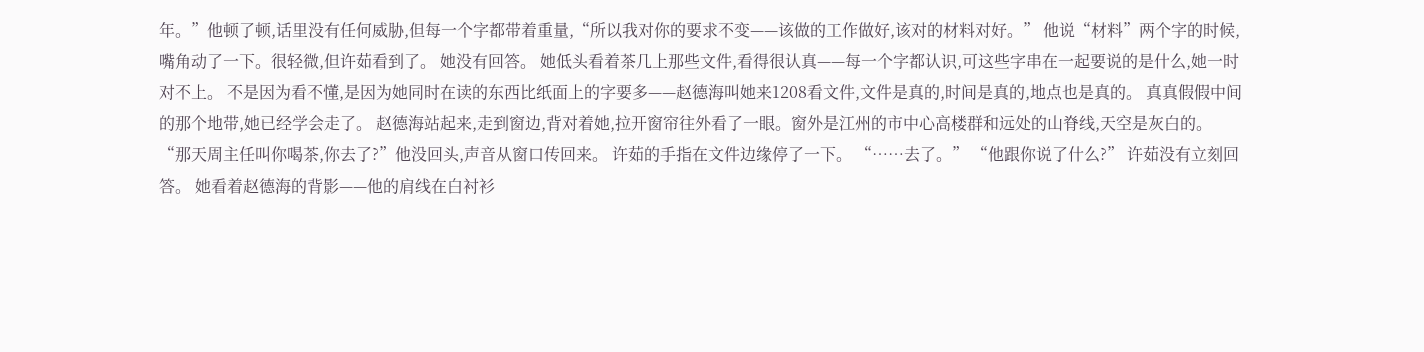年。”他顿了顿,话里没有任何威胁,但每一个字都带着重量,“所以我对你的要求不变——该做的工作做好,该对的材料对好。” 他说“材料”两个字的时候,嘴角动了一下。很轻微,但许茹看到了。 她没有回答。 她低头看着茶几上那些文件,看得很认真——每一个字都认识,可这些字串在一起要说的是什么,她一时对不上。 不是因为看不懂,是因为她同时在读的东西比纸面上的字要多——赵德海叫她来1208看文件,文件是真的,时间是真的,地点也是真的。 真真假假中间的那个地带,她已经学会走了。 赵德海站起来,走到窗边,背对着她,拉开窗帘往外看了一眼。窗外是江州的市中心高楼群和远处的山脊线,天空是灰白的。 “那天周主任叫你喝茶,你去了?”他没回头,声音从窗口传回来。 许茹的手指在文件边缘停了一下。 “……去了。” “他跟你说了什么?” 许茹没有立刻回答。 她看着赵德海的背影——他的肩线在白衬衫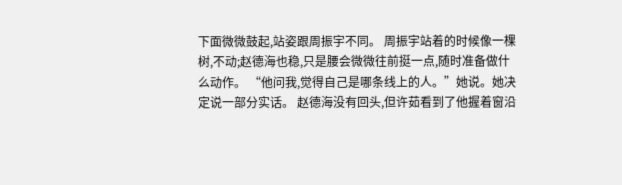下面微微鼓起,站姿跟周振宇不同。 周振宇站着的时候像一棵树,不动;赵德海也稳,只是腰会微微往前挺一点,随时准备做什么动作。 “他问我,觉得自己是哪条线上的人。”她说。她决定说一部分实话。 赵德海没有回头,但许茹看到了他握着窗沿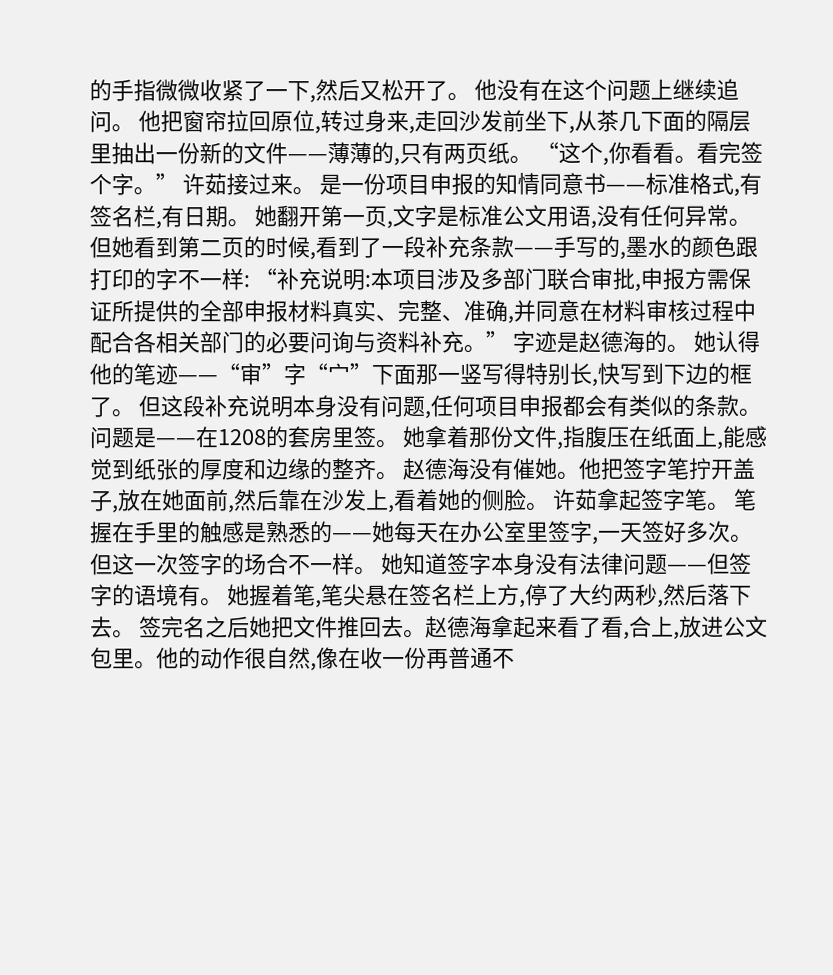的手指微微收紧了一下,然后又松开了。 他没有在这个问题上继续追问。 他把窗帘拉回原位,转过身来,走回沙发前坐下,从茶几下面的隔层里抽出一份新的文件——薄薄的,只有两页纸。 “这个,你看看。看完签个字。” 许茹接过来。 是一份项目申报的知情同意书——标准格式,有签名栏,有日期。 她翻开第一页,文字是标准公文用语,没有任何异常。 但她看到第二页的时候,看到了一段补充条款——手写的,墨水的颜色跟打印的字不一样: “补充说明:本项目涉及多部门联合审批,申报方需保证所提供的全部申报材料真实、完整、准确,并同意在材料审核过程中配合各相关部门的必要问询与资料补充。” 字迹是赵德海的。 她认得他的笔迹——“审”字“宀”下面那一竖写得特别长,快写到下边的框了。 但这段补充说明本身没有问题,任何项目申报都会有类似的条款。 问题是——在1208的套房里签。 她拿着那份文件,指腹压在纸面上,能感觉到纸张的厚度和边缘的整齐。 赵德海没有催她。他把签字笔拧开盖子,放在她面前,然后靠在沙发上,看着她的侧脸。 许茹拿起签字笔。 笔握在手里的触感是熟悉的——她每天在办公室里签字,一天签好多次。 但这一次签字的场合不一样。 她知道签字本身没有法律问题——但签字的语境有。 她握着笔,笔尖悬在签名栏上方,停了大约两秒,然后落下去。 签完名之后她把文件推回去。赵德海拿起来看了看,合上,放进公文包里。他的动作很自然,像在收一份再普通不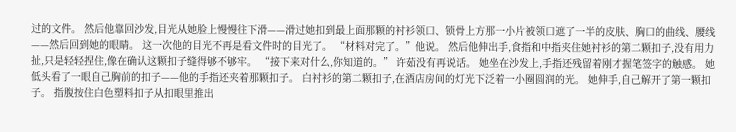过的文件。 然后他靠回沙发,目光从她脸上慢慢往下滑——滑过她扣到最上面那颗的衬衫领口、锁骨上方那一小片被领口遮了一半的皮肤、胸口的曲线、腰线——然后回到她的眼睛。 这一次他的目光不再是看文件时的目光了。 “材料对完了。”他说。 然后他伸出手,食指和中指夹住她衬衫的第二颗扣子,没有用力扯,只是轻轻捏住,像在确认这颗扣子缝得够不够牢。 “接下来对什么,你知道的。” 许茹没有再说话。 她坐在沙发上,手指还残留着刚才握笔签字的触感。 她低头看了一眼自己胸前的扣子——他的手指还夹着那颗扣子。 白衬衫的第二颗扣子,在酒店房间的灯光下泛着一小圈圆润的光。 她伸手,自己解开了第一颗扣子。 指腹按住白色塑料扣子从扣眼里推出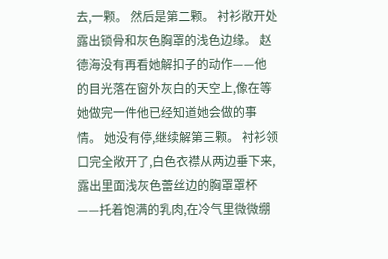去,一颗。 然后是第二颗。 衬衫敞开处露出锁骨和灰色胸罩的浅色边缘。 赵德海没有再看她解扣子的动作——他的目光落在窗外灰白的天空上,像在等她做完一件他已经知道她会做的事情。 她没有停,继续解第三颗。 衬衫领口完全敞开了,白色衣襟从两边垂下来,露出里面浅灰色蕾丝边的胸罩罩杯——托着饱满的乳肉,在冷气里微微绷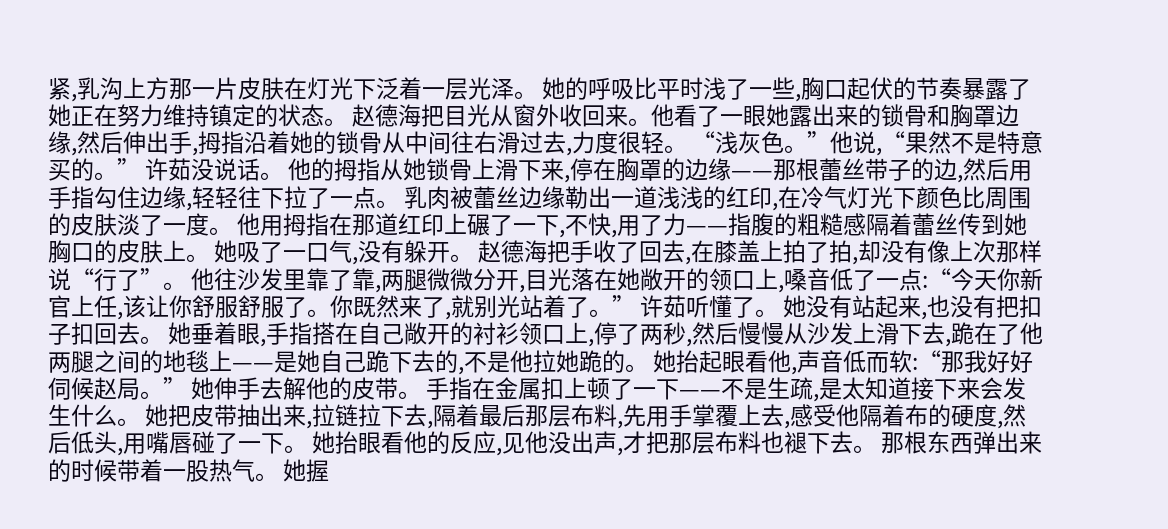紧,乳沟上方那一片皮肤在灯光下泛着一层光泽。 她的呼吸比平时浅了一些,胸口起伏的节奏暴露了她正在努力维持镇定的状态。 赵德海把目光从窗外收回来。他看了一眼她露出来的锁骨和胸罩边缘,然后伸出手,拇指沿着她的锁骨从中间往右滑过去,力度很轻。 “浅灰色。”他说,“果然不是特意买的。” 许茹没说话。 他的拇指从她锁骨上滑下来,停在胸罩的边缘——那根蕾丝带子的边,然后用手指勾住边缘,轻轻往下拉了一点。 乳肉被蕾丝边缘勒出一道浅浅的红印,在冷气灯光下颜色比周围的皮肤淡了一度。 他用拇指在那道红印上碾了一下,不快,用了力——指腹的粗糙感隔着蕾丝传到她胸口的皮肤上。 她吸了一口气,没有躲开。 赵德海把手收了回去,在膝盖上拍了拍,却没有像上次那样说“行了”。 他往沙发里靠了靠,两腿微微分开,目光落在她敞开的领口上,嗓音低了一点:“今天你新官上任,该让你舒服舒服了。你既然来了,就别光站着了。” 许茹听懂了。 她没有站起来,也没有把扣子扣回去。 她垂着眼,手指搭在自己敞开的衬衫领口上,停了两秒,然后慢慢从沙发上滑下去,跪在了他两腿之间的地毯上——是她自己跪下去的,不是他拉她跪的。 她抬起眼看他,声音低而软:“那我好好伺候赵局。” 她伸手去解他的皮带。 手指在金属扣上顿了一下——不是生疏,是太知道接下来会发生什么。 她把皮带抽出来,拉链拉下去,隔着最后那层布料,先用手掌覆上去,感受他隔着布的硬度,然后低头,用嘴唇碰了一下。 她抬眼看他的反应,见他没出声,才把那层布料也褪下去。 那根东西弹出来的时候带着一股热气。 她握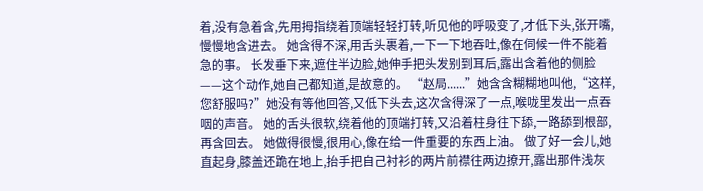着,没有急着含,先用拇指绕着顶端轻轻打转,听见他的呼吸变了,才低下头,张开嘴,慢慢地含进去。 她含得不深,用舌头裹着,一下一下地吞吐,像在伺候一件不能着急的事。 长发垂下来,遮住半边脸,她伸手把头发别到耳后,露出含着他的侧脸——这个动作,她自己都知道,是故意的。 “赵局......”她含含糊糊地叫他,“这样,您舒服吗?”她没有等他回答,又低下头去,这次含得深了一点,喉咙里发出一点吞咽的声音。 她的舌头很软,绕着他的顶端打转,又沿着柱身往下舔,一路舔到根部,再含回去。 她做得很慢,很用心,像在给一件重要的东西上油。 做了好一会儿,她直起身,膝盖还跪在地上,抬手把自己衬衫的两片前襟往两边撩开,露出那件浅灰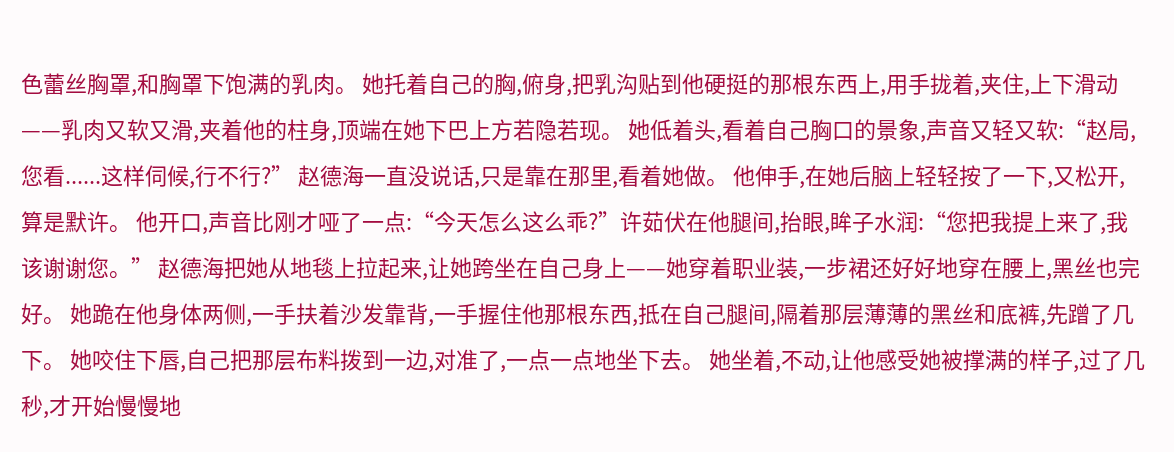色蕾丝胸罩,和胸罩下饱满的乳肉。 她托着自己的胸,俯身,把乳沟贴到他硬挺的那根东西上,用手拢着,夹住,上下滑动——乳肉又软又滑,夹着他的柱身,顶端在她下巴上方若隐若现。 她低着头,看着自己胸口的景象,声音又轻又软:“赵局,您看......这样伺候,行不行?” 赵德海一直没说话,只是靠在那里,看着她做。 他伸手,在她后脑上轻轻按了一下,又松开,算是默许。 他开口,声音比刚才哑了一点:“今天怎么这么乖?”许茹伏在他腿间,抬眼,眸子水润:“您把我提上来了,我该谢谢您。” 赵德海把她从地毯上拉起来,让她跨坐在自己身上——她穿着职业装,一步裙还好好地穿在腰上,黑丝也完好。 她跪在他身体两侧,一手扶着沙发靠背,一手握住他那根东西,抵在自己腿间,隔着那层薄薄的黑丝和底裤,先蹭了几下。 她咬住下唇,自己把那层布料拨到一边,对准了,一点一点地坐下去。 她坐着,不动,让他感受她被撑满的样子,过了几秒,才开始慢慢地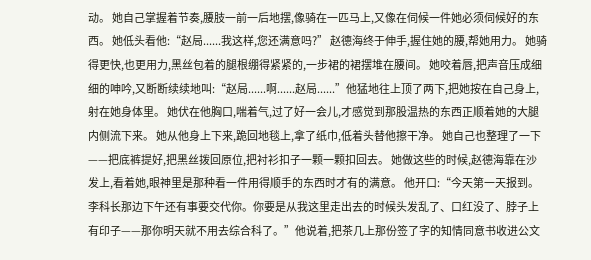动。 她自己掌握着节奏,腰肢一前一后地摆,像骑在一匹马上,又像在伺候一件她必须伺候好的东西。 她低头看他:“赵局......我这样,您还满意吗?” 赵德海终于伸手,握住她的腰,帮她用力。 她骑得更快,也更用力,黑丝包着的腿根绷得紧紧的,一步裙的裙摆堆在腰间。 她咬着唇,把声音压成细细的呻吟,又断断续续地叫:“赵局......啊......赵局......”他猛地往上顶了两下,把她按在自己身上,射在她身体里。 她伏在他胸口,喘着气,过了好一会儿,才感觉到那股温热的东西正顺着她的大腿内侧流下来。 她从他身上下来,跪回地毯上,拿了纸巾,低着头替他擦干净。 她自己也整理了一下——把底裤提好,把黑丝拨回原位,把衬衫扣子一颗一颗扣回去。 她做这些的时候,赵德海靠在沙发上,看着她,眼神里是那种看一件用得顺手的东西时才有的满意。 他开口:“今天第一天报到。李科长那边下午还有事要交代你。你要是从我这里走出去的时候头发乱了、口红没了、脖子上有印子——那你明天就不用去综合科了。”他说着,把茶几上那份签了字的知情同意书收进公文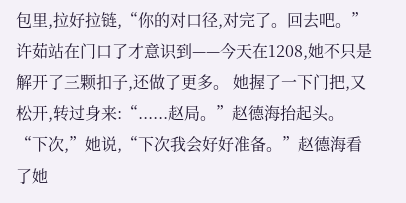包里,拉好拉链,“你的对口径,对完了。回去吧。” 许茹站在门口了才意识到——今天在1208,她不只是解开了三颗扣子,还做了更多。 她握了一下门把,又松开,转过身来:“......赵局。”赵德海抬起头。 “下次,”她说,“下次我会好好准备。”赵德海看了她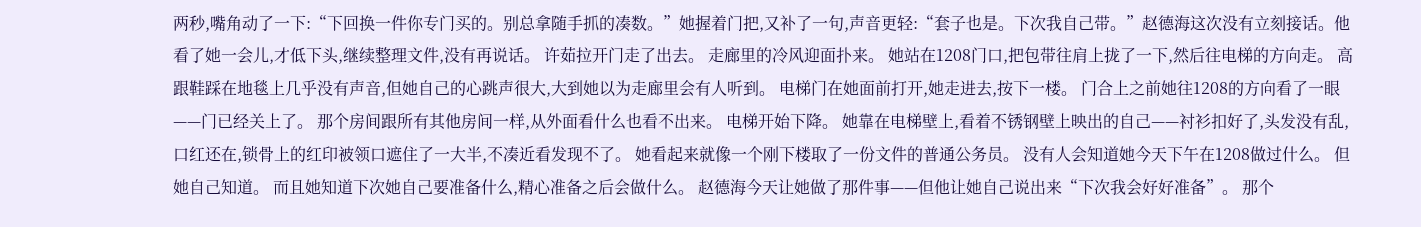两秒,嘴角动了一下:“下回换一件你专门买的。别总拿随手抓的凑数。”她握着门把,又补了一句,声音更轻:“套子也是。下次我自己带。”赵德海这次没有立刻接话。他看了她一会儿,才低下头,继续整理文件,没有再说话。 许茹拉开门走了出去。 走廊里的冷风迎面扑来。 她站在1208门口,把包带往肩上拢了一下,然后往电梯的方向走。 高跟鞋踩在地毯上几乎没有声音,但她自己的心跳声很大,大到她以为走廊里会有人听到。 电梯门在她面前打开,她走进去,按下一楼。 门合上之前她往1208的方向看了一眼——门已经关上了。 那个房间跟所有其他房间一样,从外面看什么也看不出来。 电梯开始下降。 她靠在电梯壁上,看着不锈钢壁上映出的自己——衬衫扣好了,头发没有乱,口红还在,锁骨上的红印被领口遮住了一大半,不凑近看发现不了。 她看起来就像一个刚下楼取了一份文件的普通公务员。 没有人会知道她今天下午在1208做过什么。 但她自己知道。 而且她知道下次她自己要准备什么,精心准备之后会做什么。 赵德海今天让她做了那件事——但他让她自己说出来“下次我会好好准备”。 那个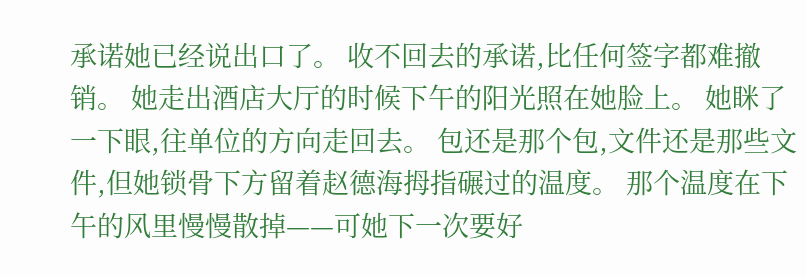承诺她已经说出口了。 收不回去的承诺,比任何签字都难撤销。 她走出酒店大厅的时候下午的阳光照在她脸上。 她眯了一下眼,往单位的方向走回去。 包还是那个包,文件还是那些文件,但她锁骨下方留着赵德海拇指碾过的温度。 那个温度在下午的风里慢慢散掉——可她下一次要好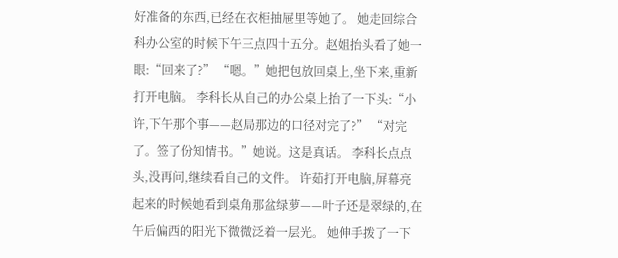好准备的东西,已经在衣柜抽屉里等她了。 她走回综合科办公室的时候下午三点四十五分。赵姐抬头看了她一眼:“回来了?” “嗯。”她把包放回桌上,坐下来,重新打开电脑。 李科长从自己的办公桌上抬了一下头:“小许,下午那个事——赵局那边的口径对完了?” “对完了。签了份知情书。”她说。这是真话。 李科长点点头,没再问,继续看自己的文件。 许茹打开电脑,屏幕亮起来的时候她看到桌角那盆绿萝——叶子还是翠绿的,在午后偏西的阳光下微微泛着一层光。 她伸手拨了一下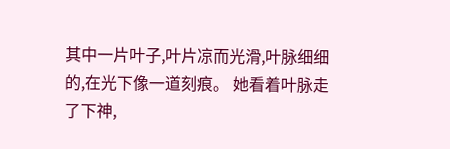其中一片叶子,叶片凉而光滑,叶脉细细的,在光下像一道刻痕。 她看着叶脉走了下神,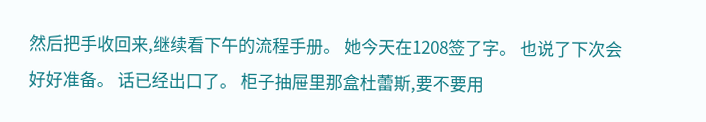然后把手收回来,继续看下午的流程手册。 她今天在1208签了字。 也说了下次会好好准备。 话已经出口了。 柜子抽屉里那盒杜蕾斯,要不要用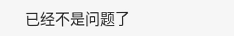已经不是问题了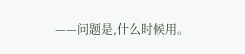——问题是,什么时候用。